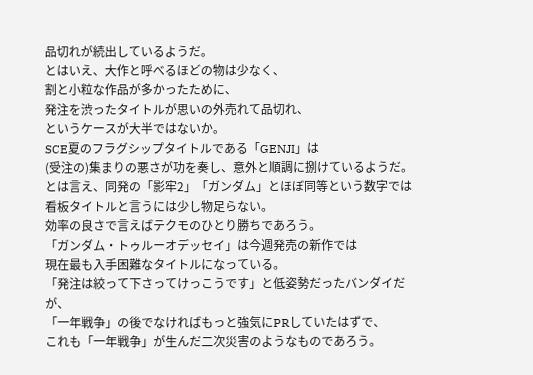品切れが続出しているようだ。
とはいえ、大作と呼べるほどの物は少なく、
割と小粒な作品が多かったために、
発注を渋ったタイトルが思いの外売れて品切れ、
というケースが大半ではないか。
SCE夏のフラグシップタイトルである「GENJI」は
(受注の)集まりの悪さが功を奏し、意外と順調に捌けているようだ。
とは言え、同発の「影牢2」「ガンダム」とほぼ同等という数字では
看板タイトルと言うには少し物足らない。
効率の良さで言えばテクモのひとり勝ちであろう。
「ガンダム・トゥルーオデッセイ」は今週発売の新作では
現在最も入手困難なタイトルになっている。
「発注は絞って下さってけっこうです」と低姿勢だったバンダイだが、
「一年戦争」の後でなければもっと強気にPRしていたはずで、
これも「一年戦争」が生んだ二次災害のようなものであろう。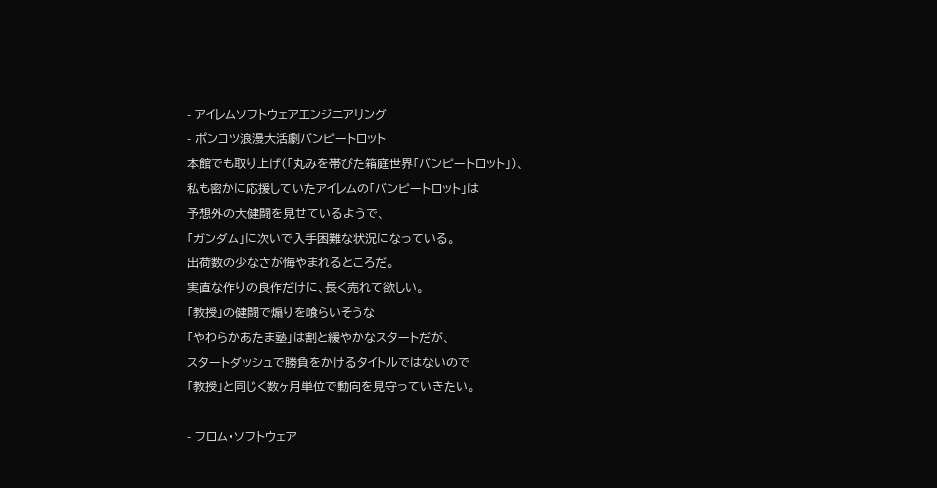- アイレムソフトウェアエンジニアリング
- ポンコツ浪漫大活劇バンピートロット
本館でも取り上げ(「丸みを帯びた箱庭世界「バンピートロット」)、
私も密かに応援していたアイレムの「バンピートロット」は
予想外の大健闘を見せているようで、
「ガンダム」に次いで入手困難な状況になっている。
出荷数の少なさが悔やまれるところだ。
実直な作りの良作だけに、長く売れて欲しい。
「教授」の健闘で煽りを喰らいそうな
「やわらかあたま塾」は割と緩やかなスタートだが、
スタートダッシュで勝負をかけるタイトルではないので
「教授」と同じく数ヶ月単位で動向を見守っていきたい。

- フロム・ソフトウェア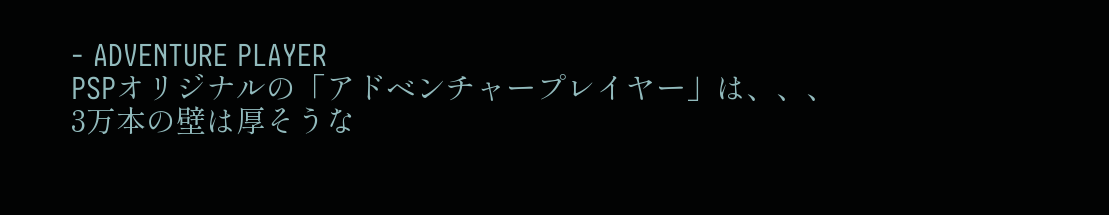- ADVENTURE PLAYER
PSPオリジナルの「アドベンチャープレイヤー」は、、、
3万本の壁は厚そうな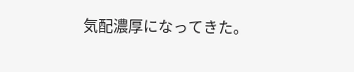気配濃厚になってきた。